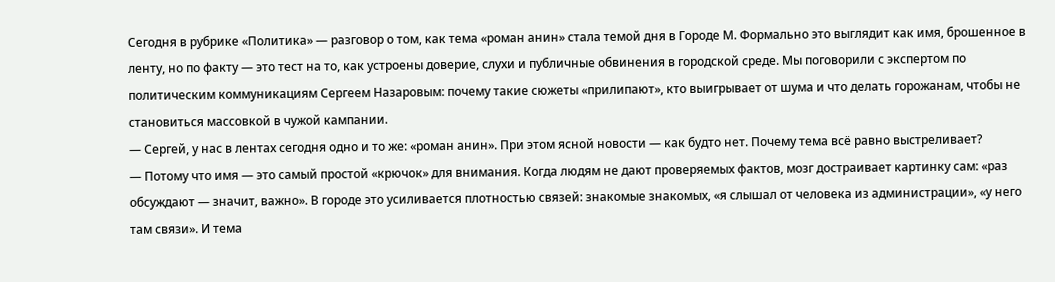Сегодня в рубрике «Политика» — разговор о том, как тема «роман анин» стала темой дня в Городе М. Формально это выглядит как имя, брошенное в ленту, но по факту — это тест на то, как устроены доверие, слухи и публичные обвинения в городской среде. Мы поговорили с экспертом по политическим коммуникациям Сергеем Назаровым: почему такие сюжеты «прилипают», кто выигрывает от шума и что делать горожанам, чтобы не становиться массовкой в чужой кампании.
— Сергей, у нас в лентах сегодня одно и то же: «роман анин». При этом ясной новости — как будто нет. Почему тема всё равно выстреливает?
— Потому что имя — это самый простой «крючок» для внимания. Когда людям не дают проверяемых фактов, мозг достраивает картинку сам: «раз обсуждают — значит, важно». В городе это усиливается плотностью связей: знакомые знакомых, «я слышал от человека из администрации», «у него там связи». И тема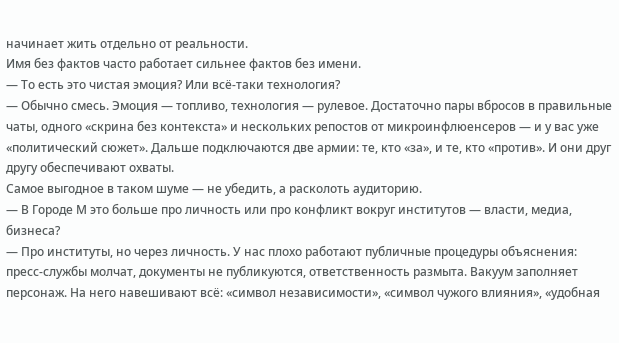начинает жить отдельно от реальности.
Имя без фактов часто работает сильнее фактов без имени.
— То есть это чистая эмоция? Или всё-таки технология?
— Обычно смесь. Эмоция — топливо, технология — рулевое. Достаточно пары вбросов в правильные чаты, одного «скрина без контекста» и нескольких репостов от микроинфлюенсеров — и у вас уже «политический сюжет». Дальше подключаются две армии: те, кто «за», и те, кто «против». И они друг другу обеспечивают охваты.
Самое выгодное в таком шуме — не убедить, а расколоть аудиторию.
— В Городе М это больше про личность или про конфликт вокруг институтов — власти, медиа, бизнеса?
— Про институты, но через личность. У нас плохо работают публичные процедуры объяснения: пресс-службы молчат, документы не публикуются, ответственность размыта. Вакуум заполняет персонаж. На него навешивают всё: «символ независимости», «символ чужого влияния», «удобная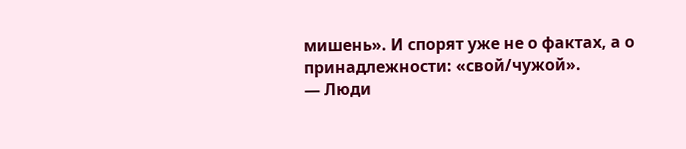мишень». И спорят уже не о фактах, а о принадлежности: «свой/чужой».
— Люди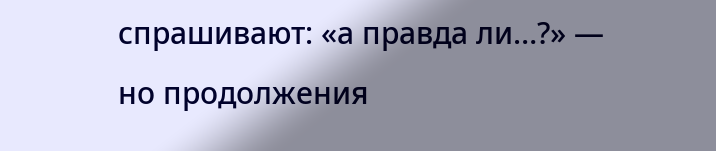спрашивают: «а правда ли…?» — но продолжения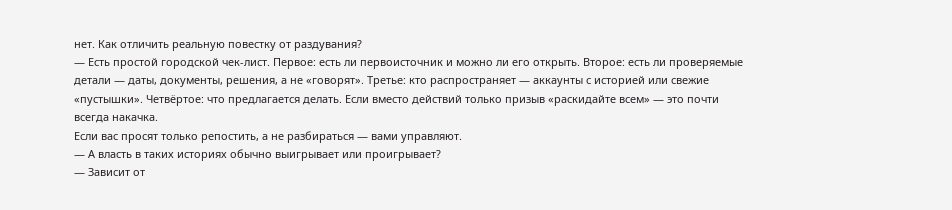нет. Как отличить реальную повестку от раздувания?
— Есть простой городской чек-лист. Первое: есть ли первоисточник и можно ли его открыть. Второе: есть ли проверяемые детали — даты, документы, решения, а не «говорят». Третье: кто распространяет — аккаунты с историей или свежие «пустышки». Четвёртое: что предлагается делать. Если вместо действий только призыв «раскидайте всем» — это почти всегда накачка.
Если вас просят только репостить, а не разбираться — вами управляют.
— А власть в таких историях обычно выигрывает или проигрывает?
— Зависит от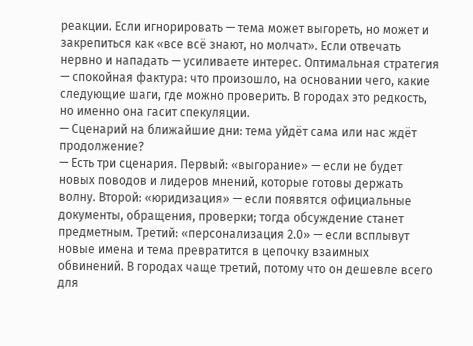реакции. Если игнорировать — тема может выгореть, но может и закрепиться как «все всё знают, но молчат». Если отвечать нервно и нападать — усиливаете интерес. Оптимальная стратегия — спокойная фактура: что произошло, на основании чего, какие следующие шаги, где можно проверить. В городах это редкость, но именно она гасит спекуляции.
— Сценарий на ближайшие дни: тема уйдёт сама или нас ждёт продолжение?
— Есть три сценария. Первый: «выгорание» — если не будет новых поводов и лидеров мнений, которые готовы держать волну. Второй: «юридизация» — если появятся официальные документы, обращения, проверки; тогда обсуждение станет предметным. Третий: «персонализация 2.0» — если всплывут новые имена и тема превратится в цепочку взаимных обвинений. В городах чаще третий, потому что он дешевле всего для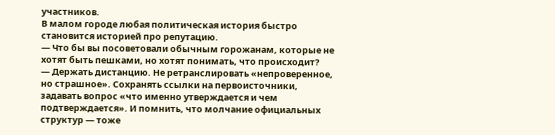участников.
В малом городе любая политическая история быстро становится историей про репутацию.
— Что бы вы посоветовали обычным горожанам, которые не хотят быть пешками, но хотят понимать, что происходит?
— Держать дистанцию. Не ретранслировать «непроверенное, но страшное». Сохранять ссылки на первоисточники, задавать вопрос «что именно утверждается и чем подтверждается». И помнить, что молчание официальных структур — тоже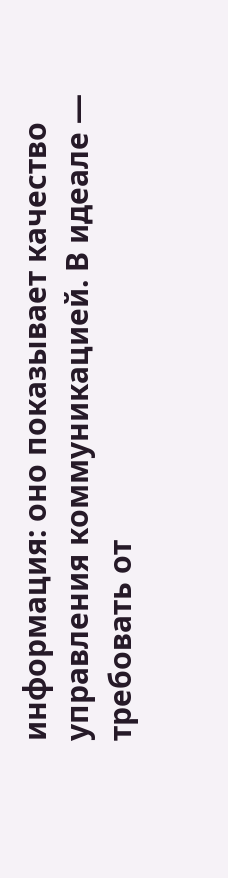информация: оно показывает качество управления коммуникацией. В идеале — требовать от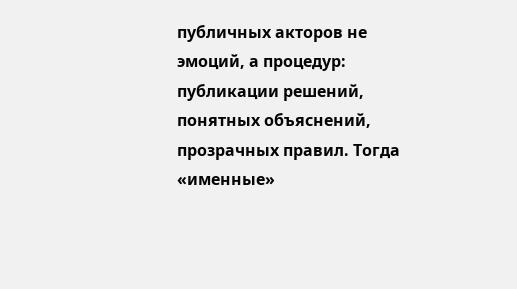публичных акторов не эмоций, а процедур: публикации решений, понятных объяснений, прозрачных правил. Тогда «именные»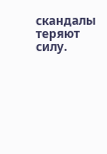скандалы теряют силу.